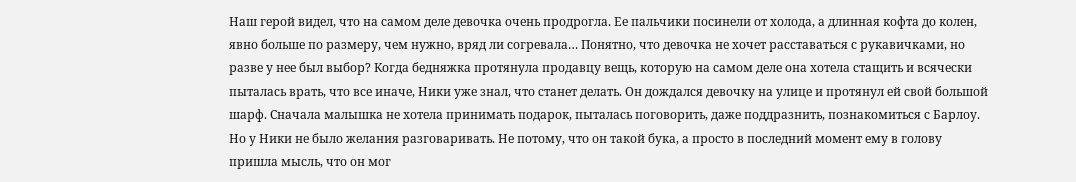Наш герой видел, что на самом деле девочка очень продрогла. Ее пальчики посинели от холода, а длинная кофта до колен, явно больше по размеру, чем нужно, вряд ли согревала… Понятно, что девочка не хочет расставаться с рукавичками, но разве у нее был выбор? Когда бедняжка протянула продавцу вещь, которую на самом деле она хотела стащить и всячески пыталась врать, что все иначе, Ники уже знал, что станет делать. Он дождался девочку на улице и протянул ей свой большой шарф. Сначала малышка не хотела принимать подарок, пыталась поговорить, даже поддразнить, познакомиться с Барлоу. Но у Ники не было желания разговаривать. Не потому, что он такой бука, а просто в последний момент ему в голову пришла мысль, что он мог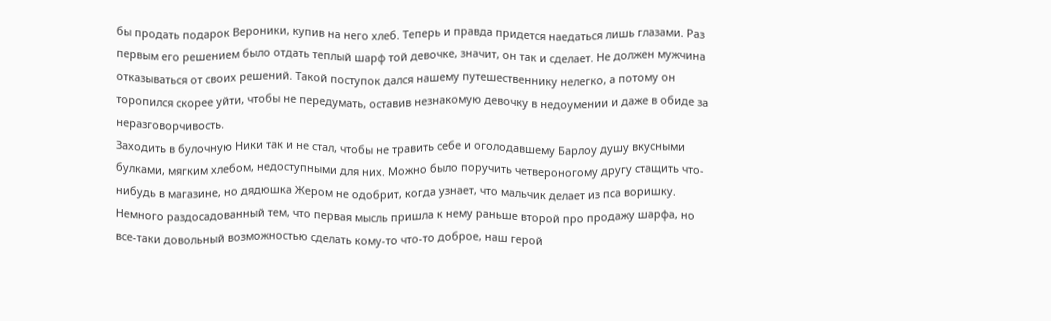бы продать подарок Вероники, купив на него хлеб. Теперь и правда придется наедаться лишь глазами. Раз первым его решением было отдать теплый шарф той девочке, значит, он так и сделает. Не должен мужчина отказываться от своих решений. Такой поступок дался нашему путешественнику нелегко, а потому он торопился скорее уйти, чтобы не передумать, оставив незнакомую девочку в недоумении и даже в обиде за неразговорчивость.
Заходить в булочную Ники так и не стал, чтобы не травить себе и оголодавшему Барлоу душу вкусными булками, мягким хлебом, недоступными для них. Можно было поручить четвероногому другу стащить что-нибудь в магазине, но дядюшка Жером не одобрит, когда узнает, что мальчик делает из пса воришку. Немного раздосадованный тем, что первая мысль пришла к нему раньше второй про продажу шарфа, но все-таки довольный возможностью сделать кому-то что-то доброе, наш герой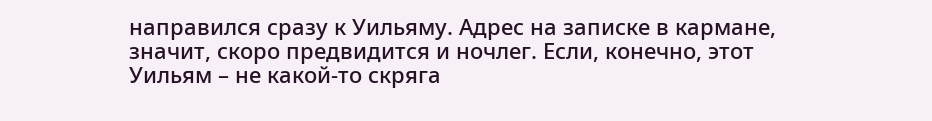направился сразу к Уильяму. Адрес на записке в кармане, значит, скоро предвидится и ночлег. Если, конечно, этот Уильям – не какой-то скряга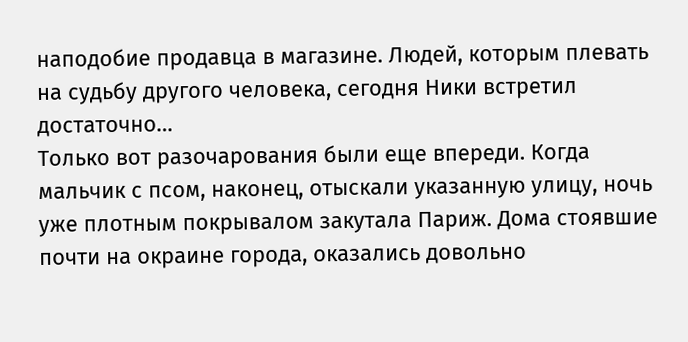наподобие продавца в магазине. Людей, которым плевать на судьбу другого человека, сегодня Ники встретил достаточно…
Только вот разочарования были еще впереди. Когда мальчик с псом, наконец, отыскали указанную улицу, ночь уже плотным покрывалом закутала Париж. Дома стоявшие почти на окраине города, оказались довольно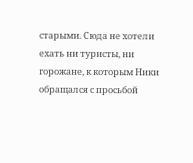старыми. Сюда не хотели ехать ни туристы, ни горожане, к которым Ники обращался с просьбой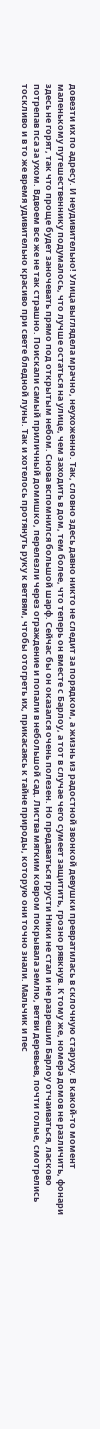довезти их по адресу. И неудивительно! Улица выглядела мрачно, неухоженно. Так, словно здесь давно никто не следит за порядком, а жизнь из радостной звонкой девушки превратилась в склочную старуху. В какой-то момент маленькому путешественнику подумалось, что лучше остаться на улице, чем заходить в дом, тем более, что теперь он вместе с Барлоу, а тот в случае чего сумеет защитить, грозно рявкнув. К тому же, номера домов не различить, фонари здесь не горят, так что проще будет заночевать прямо под открытым небом. Снова вспомнился большой шарф. Сейчас бы он оказался очень полезен. Но предаваться грусти Ники не стал и не разрешил Барлоу отчаиваться, ласково потрепав пса за ухом. Вдвоем все же не так страшно. Поискали самый приличный домишко, перелезли через ограждение и попали в небольшой сад. Листва мягким ковром покрывала землю, ветви деревьев, почти голые, смотрелись тоскливо и в то же время удивительно красиво при свете бледной луны. Так и хотелось протянуть руку к ветвям, чтобы отогреть их, прикасаясь к тайне природы, которую они точно знали. Мальчик и пес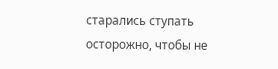старались ступать осторожно, чтобы не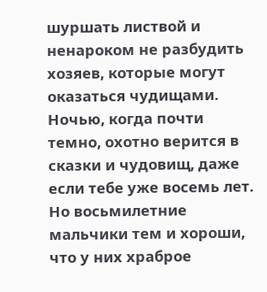шуршать листвой и ненароком не разбудить хозяев, которые могут оказаться чудищами. Ночью, когда почти темно, охотно верится в сказки и чудовищ, даже если тебе уже восемь лет. Но восьмилетние мальчики тем и хороши, что у них храброе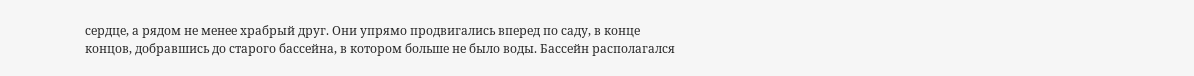сердце, а рядом не менее храбрый друг. Они упрямо продвигались вперед по саду, в конце концов, добравшись до старого бассейна, в котором больше не было воды. Бассейн располагался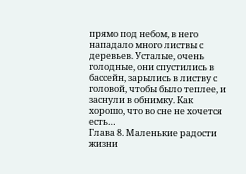прямо под небом, в него нападало много листвы с деревьев. Усталые, очень голодные, они спустились в бассейн, зарылись в листву с головой, чтобы было теплее, и заснули в обнимку. Как хорошо, что во сне не хочется есть…
Глава 8. Маленькие радости жизни